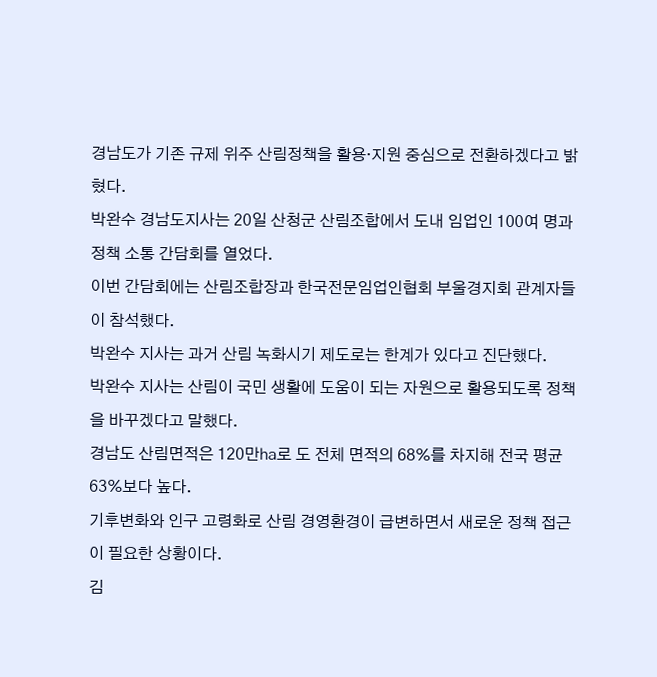경남도가 기존 규제 위주 산림정책을 활용·지원 중심으로 전환하겠다고 밝혔다.
박완수 경남도지사는 20일 산청군 산림조합에서 도내 임업인 100여 명과 정책 소통 간담회를 열었다.
이번 간담회에는 산림조합장과 한국전문임업인협회 부울경지회 관계자들이 참석했다.
박완수 지사는 과거 산림 녹화시기 제도로는 한계가 있다고 진단했다.
박완수 지사는 산림이 국민 생활에 도움이 되는 자원으로 활용되도록 정책을 바꾸겠다고 말했다.
경남도 산림면적은 120만㏊로 도 전체 면적의 68%를 차지해 전국 평균 63%보다 높다.
기후변화와 인구 고령화로 산림 경영환경이 급변하면서 새로운 정책 접근이 필요한 상황이다.
김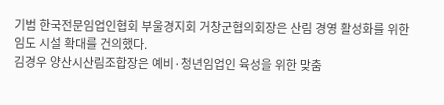기범 한국전문임업인협회 부울경지회 거창군협의회장은 산림 경영 활성화를 위한 임도 시설 확대를 건의했다.
김경우 양산시산림조합장은 예비·청년임업인 육성을 위한 맞춤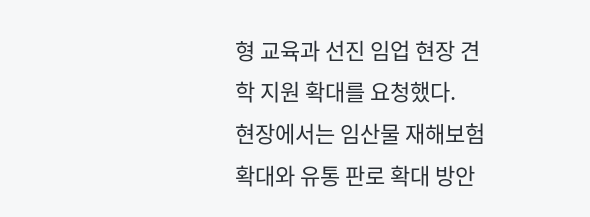형 교육과 선진 임업 현장 견학 지원 확대를 요청했다.
현장에서는 임산물 재해보험 확대와 유통 판로 확대 방안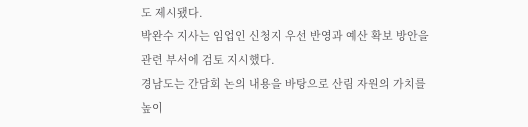도 제시됐다.
박완수 지사는 임업인 신청지 우선 반영과 예산 확보 방안을 관련 부서에 검토 지시했다.
경남도는 간담회 논의 내용을 바탕으로 산림 자원의 가치를 높이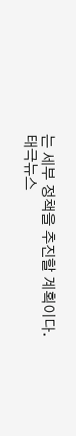는 세부 정책을 추진할 계획이다.
태극뉴스